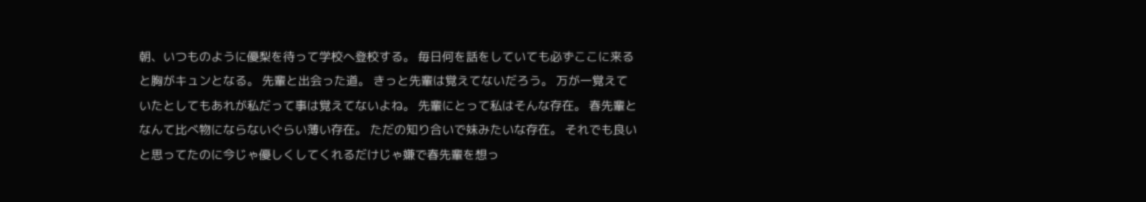朝、いつものように優梨を待って学校へ登校する。 毎日何を話をしていても必ずここに来ると胸がキュンとなる。 先輩と出会った道。 きっと先輩は覚えてないだろう。 万が一覚えていたとしてもあれが私だって事は覚えてないよね。 先輩にとって私はそんな存在。 春先輩となんて比べ物にならないぐらい薄い存在。 ただの知り合いで妹みたいな存在。 それでも良いと思ってたのに今じゃ優しくしてくれるだけじゃ嫌で春先輩を想っ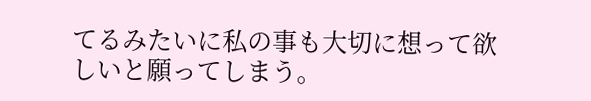てるみたいに私の事も大切に想って欲しいと願ってしまう。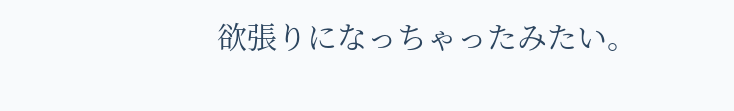欲張りになっちゃったみたい。